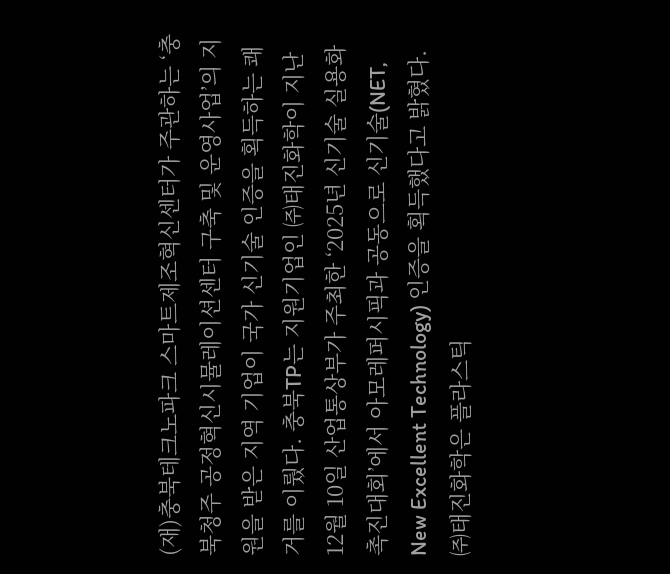(재)충북테크노파크 스마트제조혁신센터가 주관하는 ‘충북청주 공정혁신시뮬레이션센터 구축 및 운영사업’의 지원을 받은 지역 기업이 국가 신기술 인증을 획득하는 쾌거를 이뤘다. 충북TP는 지원기업인 ㈜태진화학이 지난 12월 10일 산업통상부가 주최한 ‘2025년 신기술 실용화 촉진대회’에서 아모레퍼시픽과 공동으로 신기술(NET, New Excellent Technology) 인증을 획득했다고 밝혔다. ㈜태진화학은 플라스틱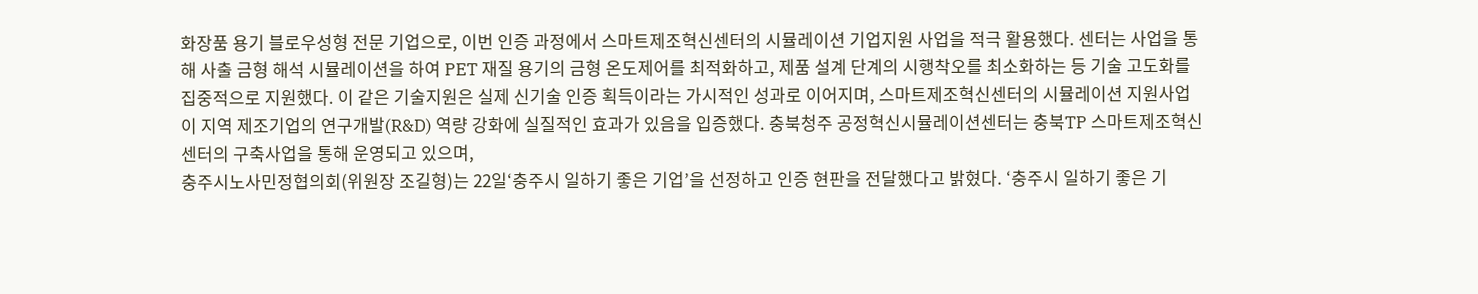화장품 용기 블로우성형 전문 기업으로, 이번 인증 과정에서 스마트제조혁신센터의 시뮬레이션 기업지원 사업을 적극 활용했다. 센터는 사업을 통해 사출 금형 해석 시뮬레이션을 하여 PET 재질 용기의 금형 온도제어를 최적화하고, 제품 설계 단계의 시행착오를 최소화하는 등 기술 고도화를 집중적으로 지원했다. 이 같은 기술지원은 실제 신기술 인증 획득이라는 가시적인 성과로 이어지며, 스마트제조혁신센터의 시뮬레이션 지원사업이 지역 제조기업의 연구개발(R&D) 역량 강화에 실질적인 효과가 있음을 입증했다. 충북청주 공정혁신시뮬레이션센터는 충북TP 스마트제조혁신센터의 구축사업을 통해 운영되고 있으며,
충주시노사민정협의회(위원장 조길형)는 22일‘충주시 일하기 좋은 기업’을 선정하고 인증 현판을 전달했다고 밝혔다. ‘충주시 일하기 좋은 기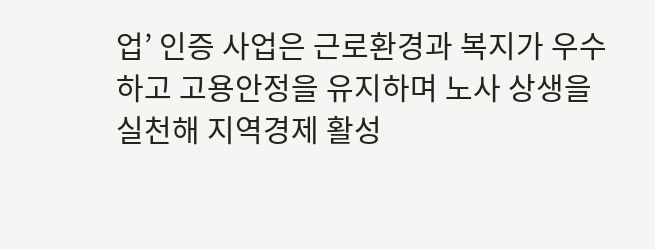업’ 인증 사업은 근로환경과 복지가 우수하고 고용안정을 유지하며 노사 상생을 실천해 지역경제 활성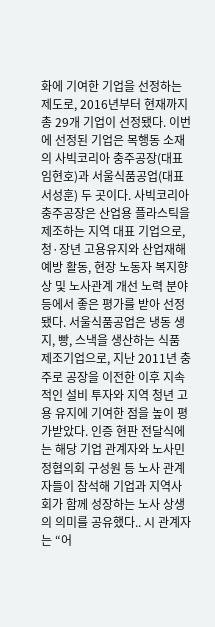화에 기여한 기업을 선정하는 제도로, 2016년부터 현재까지 총 29개 기업이 선정됐다. 이번에 선정된 기업은 목행동 소재의 사빅코리아 충주공장(대표 임현호)과 서울식품공업(대표 서성훈) 두 곳이다. 사빅코리아 충주공장은 산업용 플라스틱을 제조하는 지역 대표 기업으로, 청·장년 고용유지와 산업재해 예방 활동, 현장 노동자 복지향상 및 노사관계 개선 노력 분야 등에서 좋은 평가를 받아 선정됐다. 서울식품공업은 냉동 생지, 빵, 스낵을 생산하는 식품 제조기업으로, 지난 2011년 충주로 공장을 이전한 이후 지속적인 설비 투자와 지역 청년 고용 유지에 기여한 점을 높이 평가받았다. 인증 현판 전달식에는 해당 기업 관계자와 노사민정협의회 구성원 등 노사 관계자들이 참석해 기업과 지역사회가 함께 성장하는 노사 상생의 의미를 공유했다.. 시 관계자는 “어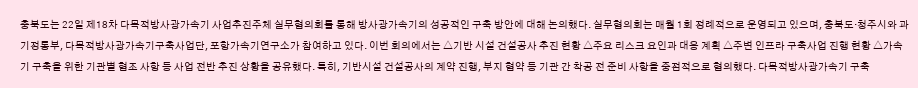충북도는 22일 제18차 다목적방사광가속기 사업추진주체 실무협의회를 통해 방사광가속기의 성공적인 구축 방안에 대해 논의했다. 실무협의회는 매월 1회 정례적으로 운영되고 있으며, 충북도·청주시와 과기정통부, 다목적방사광가속기구축사업단, 포항가속기연구소가 참여하고 있다. 이번 회의에서는 △기반 시설 건설공사 추진 현황 △주요 리스크 요인과 대응 계획 △주변 인프라 구축사업 진행 현황 △가속기 구축을 위한 기관별 협조 사항 등 사업 전반 추진 상황을 공유했다. 특히, 기반시설 건설공사의 계약 진행, 부지 협약 등 기관 간 착공 전 준비 사항을 중점적으로 협의했다. 다목적방사광가속기 구축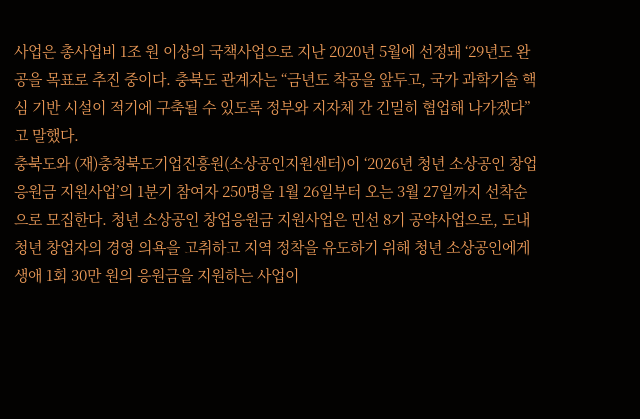사업은 총사업비 1조 원 이상의 국책사업으로 지난 2020년 5월에 선정돼 ‘29년도 완공을 목표로 추진 중이다. 충북도 관계자는 “금년도 착공을 앞두고, 국가 과학기술 핵심 기반 시설이 적기에 구축될 수 있도록 정부와 지자체 간 긴밀히 협업해 나가겠다”고 말했다.
충북도와 (재)충청북도기업진흥원(소상공인지원센터)이 ‘2026년 청년 소상공인 창업응원금 지원사업’의 1분기 참여자 250명을 1월 26일부터 오는 3월 27일까지 선착순으로 모집한다. 청년 소상공인 창업응원금 지원사업은 민선 8기 공약사업으로, 도내 청년 창업자의 경영 의욕을 고취하고 지역 정착을 유도하기 위해 청년 소상공인에게 생애 1회 30만 원의 응원금을 지원하는 사업이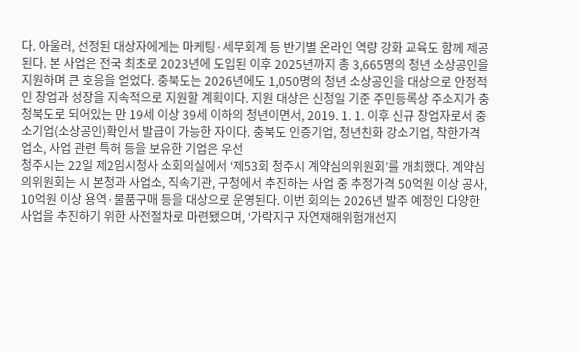다. 아울러, 선정된 대상자에게는 마케팅·세무회계 등 반기별 온라인 역량 강화 교육도 함께 제공된다. 본 사업은 전국 최초로 2023년에 도입된 이후 2025년까지 총 3,665명의 청년 소상공인을 지원하며 큰 호응을 얻었다. 충북도는 2026년에도 1,050명의 청년 소상공인을 대상으로 안정적인 창업과 성장을 지속적으로 지원할 계획이다. 지원 대상은 신청일 기준 주민등록상 주소지가 충청북도로 되어있는 만 19세 이상 39세 이하의 청년이면서, 2019. 1. 1. 이후 신규 창업자로서 중소기업(소상공인)확인서 발급이 가능한 자이다. 충북도 인증기업, 청년친화 강소기업, 착한가격업소, 사업 관련 특허 등을 보유한 기업은 우선
청주시는 22일 제2임시청사 소회의실에서 ‘제53회 청주시 계약심의위원회’를 개최했다. 계약심의위원회는 시 본청과 사업소, 직속기관, 구청에서 추진하는 사업 중 추정가격 50억원 이상 공사, 10억원 이상 용역·물품구매 등을 대상으로 운영된다. 이번 회의는 2026년 발주 예정인 다양한 사업을 추진하기 위한 사전절차로 마련됐으며, ‘가락지구 자연재해위험개선지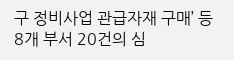구 정비사업 관급자재 구매’ 등 8개 부서 20건의 심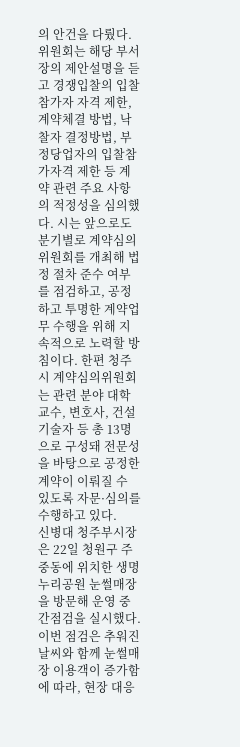의 안건을 다뤘다. 위원회는 해당 부서장의 제안설명을 듣고 경쟁입찰의 입찰참가자 자격 제한, 계약체결 방법, 낙찰자 결정방법, 부정당업자의 입찰참가자격 제한 등 계약 관련 주요 사항의 적정성을 심의했다. 시는 앞으로도 분기별로 계약심의위원회를 개최해 법정 절차 준수 여부를 점검하고, 공정하고 투명한 계약업무 수행을 위해 지속적으로 노력할 방침이다. 한편 청주시 계약심의위원회는 관련 분야 대학교수, 변호사, 건설기술자 등 총 13명으로 구성돼 전문성을 바탕으로 공정한 계약이 이뤄질 수 있도록 자문·심의를 수행하고 있다.
신병대 청주부시장은 22일 청원구 주중동에 위치한 생명누리공원 눈썰매장을 방문해 운영 중간점검을 실시했다. 이번 점검은 추워진 날씨와 함께 눈썰매장 이용객이 증가함에 따라, 현장 대응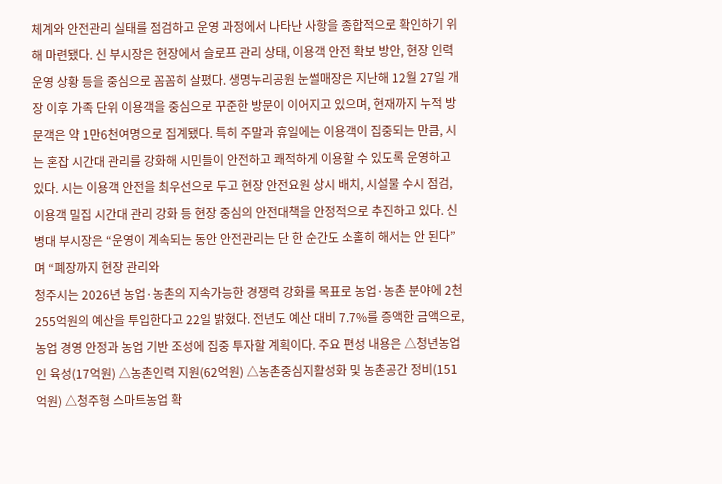체계와 안전관리 실태를 점검하고 운영 과정에서 나타난 사항을 종합적으로 확인하기 위해 마련됐다. 신 부시장은 현장에서 슬로프 관리 상태, 이용객 안전 확보 방안, 현장 인력 운영 상황 등을 중심으로 꼼꼼히 살폈다. 생명누리공원 눈썰매장은 지난해 12월 27일 개장 이후 가족 단위 이용객을 중심으로 꾸준한 방문이 이어지고 있으며, 현재까지 누적 방문객은 약 1만6천여명으로 집계됐다. 특히 주말과 휴일에는 이용객이 집중되는 만큼, 시는 혼잡 시간대 관리를 강화해 시민들이 안전하고 쾌적하게 이용할 수 있도록 운영하고 있다. 시는 이용객 안전을 최우선으로 두고 현장 안전요원 상시 배치, 시설물 수시 점검, 이용객 밀집 시간대 관리 강화 등 현장 중심의 안전대책을 안정적으로 추진하고 있다. 신병대 부시장은 “운영이 계속되는 동안 안전관리는 단 한 순간도 소홀히 해서는 안 된다”며 “폐장까지 현장 관리와
청주시는 2026년 농업·농촌의 지속가능한 경쟁력 강화를 목표로 농업·농촌 분야에 2천255억원의 예산을 투입한다고 22일 밝혔다. 전년도 예산 대비 7.7%를 증액한 금액으로, 농업 경영 안정과 농업 기반 조성에 집중 투자할 계획이다. 주요 편성 내용은 △청년농업인 육성(17억원) △농촌인력 지원(62억원) △농촌중심지활성화 및 농촌공간 정비(151억원) △청주형 스마트농업 확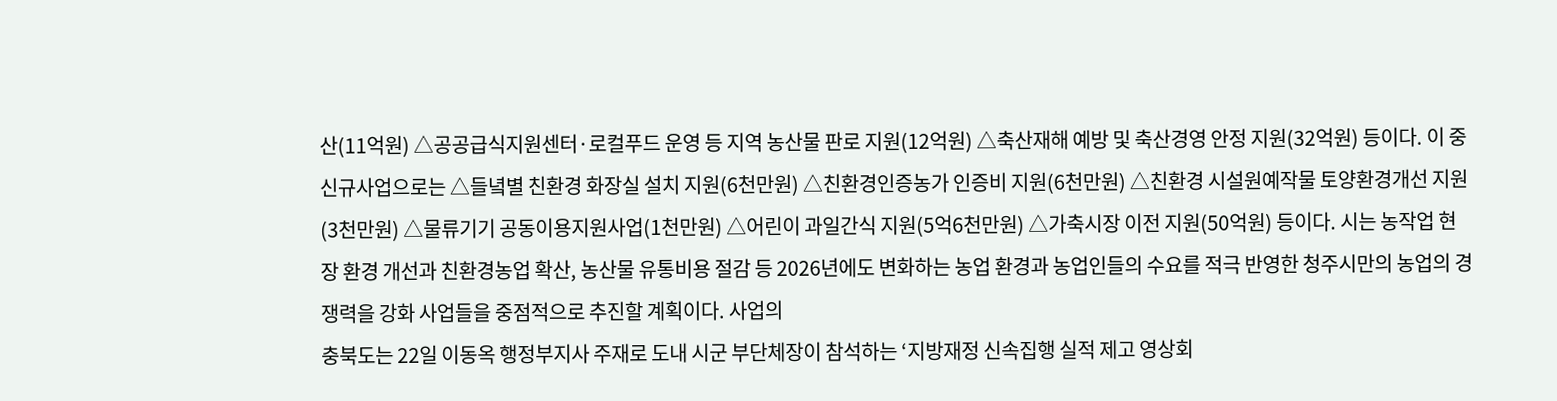산(11억원) △공공급식지원센터·로컬푸드 운영 등 지역 농산물 판로 지원(12억원) △축산재해 예방 및 축산경영 안정 지원(32억원) 등이다. 이 중 신규사업으로는 △들녘별 친환경 화장실 설치 지원(6천만원) △친환경인증농가 인증비 지원(6천만원) △친환경 시설원예작물 토양환경개선 지원(3천만원) △물류기기 공동이용지원사업(1천만원) △어린이 과일간식 지원(5억6천만원) △가축시장 이전 지원(50억원) 등이다. 시는 농작업 현장 환경 개선과 친환경농업 확산, 농산물 유통비용 절감 등 2026년에도 변화하는 농업 환경과 농업인들의 수요를 적극 반영한 청주시만의 농업의 경쟁력을 강화 사업들을 중점적으로 추진할 계획이다. 사업의
충북도는 22일 이동옥 행정부지사 주재로 도내 시군 부단체장이 참석하는 ‘지방재정 신속집행 실적 제고 영상회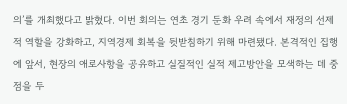의’를 개최했다고 밝혔다. 이번 회의는 연초 경기 둔화 우려 속에서 재정의 선제적 역할을 강화하고, 지역경제 회복을 뒷받침하기 위해 마련됐다. 본격적인 집행에 앞서, 현장의 애로사항을 공유하고 실질적인 실적 제고방안을 모색하는 데 중점을 두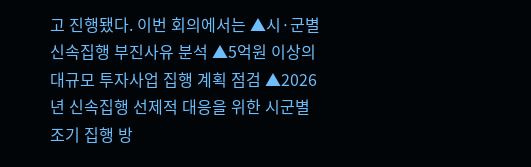고 진행됐다. 이번 회의에서는 ▲시·군별 신속집행 부진사유 분석 ▲5억원 이상의 대규모 투자사업 집행 계획 점검 ▲2026년 신속집행 선제적 대응을 위한 시군별 조기 집행 방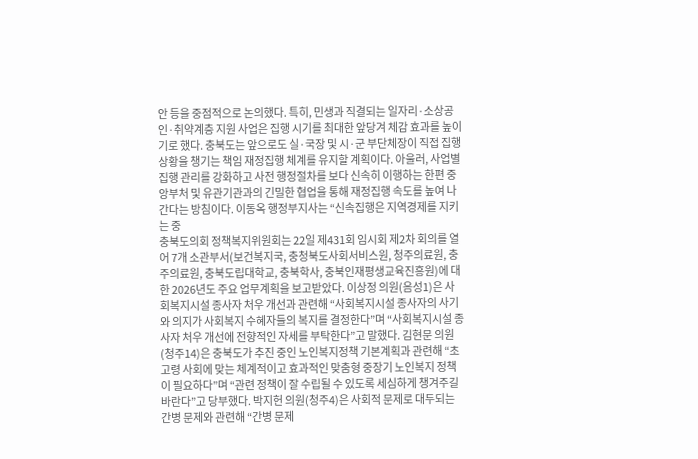안 등을 중점적으로 논의했다. 특히, 민생과 직결되는 일자리·소상공인·취약계층 지원 사업은 집행 시기를 최대한 앞당겨 체감 효과를 높이기로 했다. 충북도는 앞으로도 실·국장 및 시·군 부단체장이 직접 집행 상황을 챙기는 책임 재정집행 체계를 유지할 계획이다. 아울러, 사업별 집행 관리를 강화하고 사전 행정절차를 보다 신속히 이행하는 한편 중앙부처 및 유관기관과의 긴밀한 협업을 통해 재정집행 속도를 높여 나간다는 방침이다. 이동옥 행정부지사는 “신속집행은 지역경제를 지키는 중
충북도의회 정책복지위원회는 22일 제431회 임시회 제2차 회의를 열어 7개 소관부서(보건복지국, 충청북도사회서비스원, 청주의료원, 충주의료원, 충북도립대학교, 충북학사, 충북인재평생교육진흥원)에 대한 2026년도 주요 업무계획을 보고받았다. 이상정 의원(음성1)은 사회복지시설 종사자 처우 개선과 관련해 “사회복지시설 종사자의 사기와 의지가 사회복지 수혜자들의 복지를 결정한다”며 “사회복지시설 종사자 처우 개선에 전향적인 자세를 부탁한다”고 말했다. 김현문 의원(청주14)은 충북도가 추진 중인 노인복지정책 기본계획과 관련해 “초고령 사회에 맞는 체계적이고 효과적인 맞춤형 중장기 노인복지 정책이 필요하다”며 “관련 정책이 잘 수립될 수 있도록 세심하게 챙겨주길 바란다”고 당부했다. 박지헌 의원(청주4)은 사회적 문제로 대두되는 간병 문제와 관련해 “간병 문제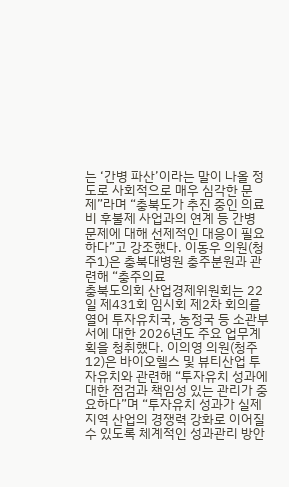는 ‘간병 파산’이라는 말이 나올 정도로 사회적으로 매우 심각한 문제”라며 “충북도가 추진 중인 의료비 후불제 사업과의 연계 등 간병 문제에 대해 선제적인 대응이 필요하다”고 강조했다. 이동우 의원(청주1)은 충북대병원 충주분원과 관련해 “충주의료
충북도의회 산업경제위원회는 22일 제431회 임시회 제2차 회의를 열어 투자유치국, 농정국 등 소관부서에 대한 2026년도 주요 업무계획을 청취했다. 이의영 의원(청주12)은 바이오헬스 및 뷰티산업 투자유치와 관련해 “투자유치 성과에 대한 점검과 책임성 있는 관리가 중요하다”며 “투자유치 성과가 실제 지역 산업의 경쟁력 강화로 이어질 수 있도록 체계적인 성과관리 방안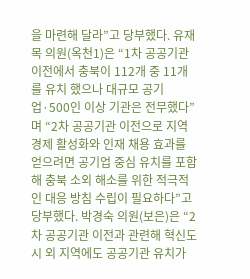을 마련해 달라”고 당부했다. 유재목 의원(옥천1)은 “1차 공공기관 이전에서 충북이 112개 중 11개를 유치 했으나 대규모 공기업·500인 이상 기관은 전무했다”며 “2차 공공기관 이전으로 지역경제 활성화와 인재 채용 효과를 얻으려면 공기업 중심 유치를 포함해 충북 소외 해소를 위한 적극적인 대응 방침 수립이 필요하다”고 당부했다. 박경숙 의원(보은)은 “2차 공공기관 이전과 관련해 혁신도시 외 지역에도 공공기관 유치가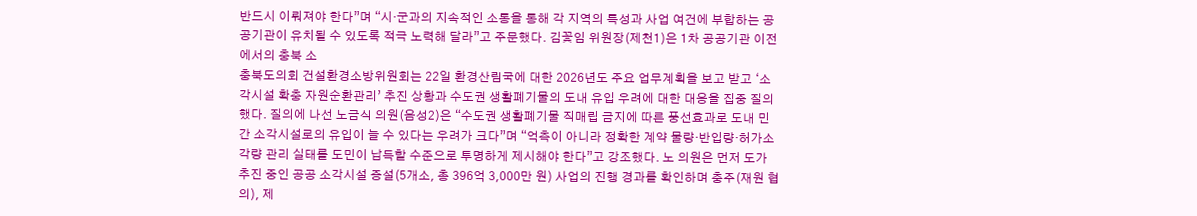반드시 이뤄져야 한다”며 “시‧군과의 지속적인 소통을 통해 각 지역의 특성과 사업 여건에 부합하는 공공기관이 유치될 수 있도록 적극 노력해 달라”고 주문했다. 김꽃임 위원장(제천1)은 1차 공공기관 이전에서의 충북 소
충북도의회 건설환경소방위원회는 22일 환경산림국에 대한 2026년도 주요 업무계획을 보고 받고 ‘소각시설 확충 자원순환관리’ 추진 상황과 수도권 생활폐기물의 도내 유입 우려에 대한 대응을 집중 질의했다. 질의에 나선 노금식 의원(음성2)은 “수도권 생활폐기물 직매립 금지에 따른 풍선효과로 도내 민간 소각시설로의 유입이 늘 수 있다는 우려가 크다”며 “억측이 아니라 정확한 계약 물량·반입량·허가소각량 관리 실태를 도민이 납득할 수준으로 투명하게 제시해야 한다”고 강조했다. 노 의원은 먼저 도가 추진 중인 공공 소각시설 증설(5개소, 총 396억 3,000만 원) 사업의 진행 경과를 확인하며 충주(재원 협의), 제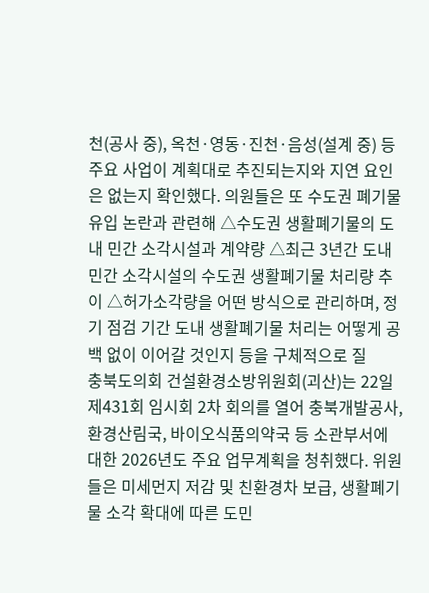천(공사 중), 옥천·영동·진천·음성(설계 중) 등 주요 사업이 계획대로 추진되는지와 지연 요인은 없는지 확인했다. 의원들은 또 수도권 폐기물 유입 논란과 관련해 △수도권 생활폐기물의 도내 민간 소각시설과 계약량 △최근 3년간 도내 민간 소각시설의 수도권 생활폐기물 처리량 추이 △허가소각량을 어떤 방식으로 관리하며, 정기 점검 기간 도내 생활폐기물 처리는 어떻게 공백 없이 이어갈 것인지 등을 구체적으로 질
충북도의회 건설환경소방위원회(괴산)는 22일 제431회 임시회 2차 회의를 열어 충북개발공사, 환경산림국, 바이오식품의약국 등 소관부서에 대한 2026년도 주요 업무계획을 청취했다. 위원들은 미세먼지 저감 및 친환경차 보급, 생활폐기물 소각 확대에 따른 도민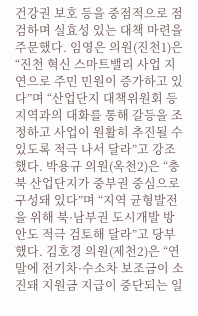건강권 보호 등을 중점적으로 점검하며 실효성 있는 대책 마련을 주문했다. 임영은 의원(진천1)은 “진천 혁신 스마트밸리 사업 지연으로 주민 민원이 증가하고 있다”며 “산업단지 대책위원회 등 지역과의 대화를 통해 갈등을 조정하고 사업이 원활히 추진될 수 있도록 적극 나서 달라”고 강조했다. 박용규 의원(옥천2)은 “충북 산업단지가 중부권 중심으로 구성돼 있다”며 “지역 균형발전을 위해 북·남부권 도시개발 방안도 적극 검토해 달라”고 당부했다. 김호경 의원(제천2)은 “연말에 전기차·수소차 보조금이 소진돼 지원금 지급이 중단되는 일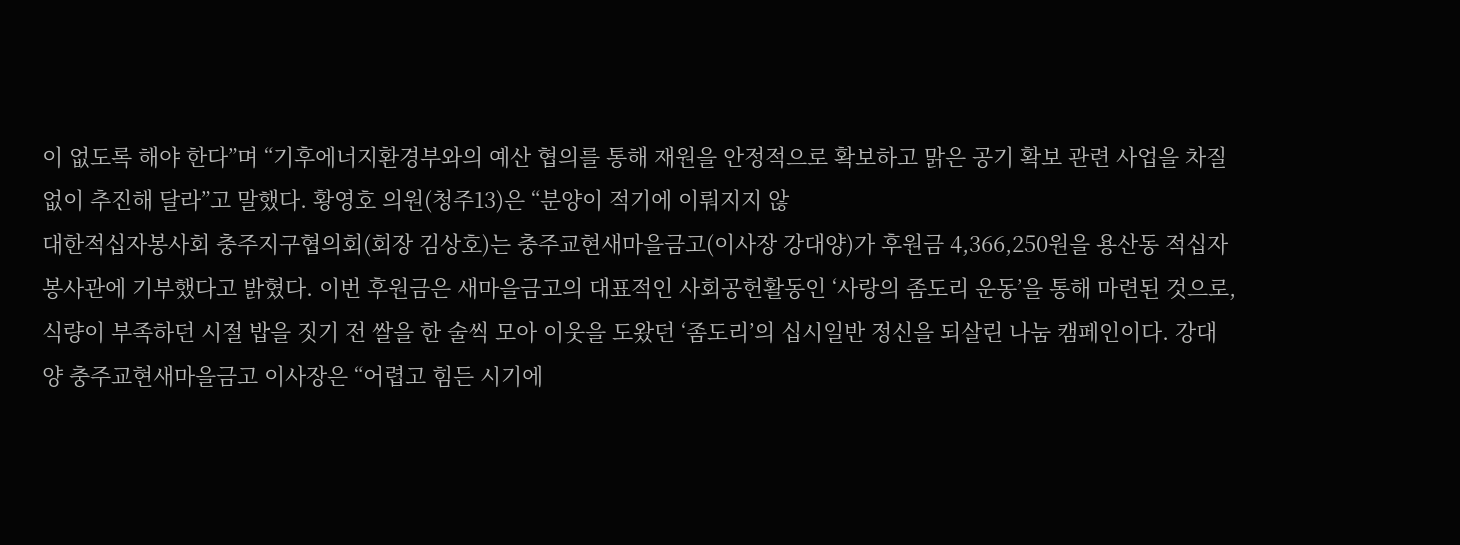이 없도록 해야 한다”며 “기후에너지환경부와의 예산 협의를 통해 재원을 안정적으로 확보하고 맑은 공기 확보 관련 사업을 차질 없이 추진해 달라”고 말했다. 황영호 의원(청주13)은 “분양이 적기에 이뤄지지 않
대한적십자봉사회 충주지구협의회(회장 김상호)는 충주교현새마을금고(이사장 강대양)가 후원금 4,366,250원을 용산동 적십자 봉사관에 기부했다고 밝혔다. 이번 후원금은 새마을금고의 대표적인 사회공헌활동인 ‘사랑의 좀도리 운동’을 통해 마련된 것으로, 식량이 부족하던 시절 밥을 짓기 전 쌀을 한 술씩 모아 이웃을 도왔던 ‘좀도리’의 십시일반 정신을 되살린 나눔 캠페인이다. 강대양 충주교현새마을금고 이사장은 “어렵고 힘든 시기에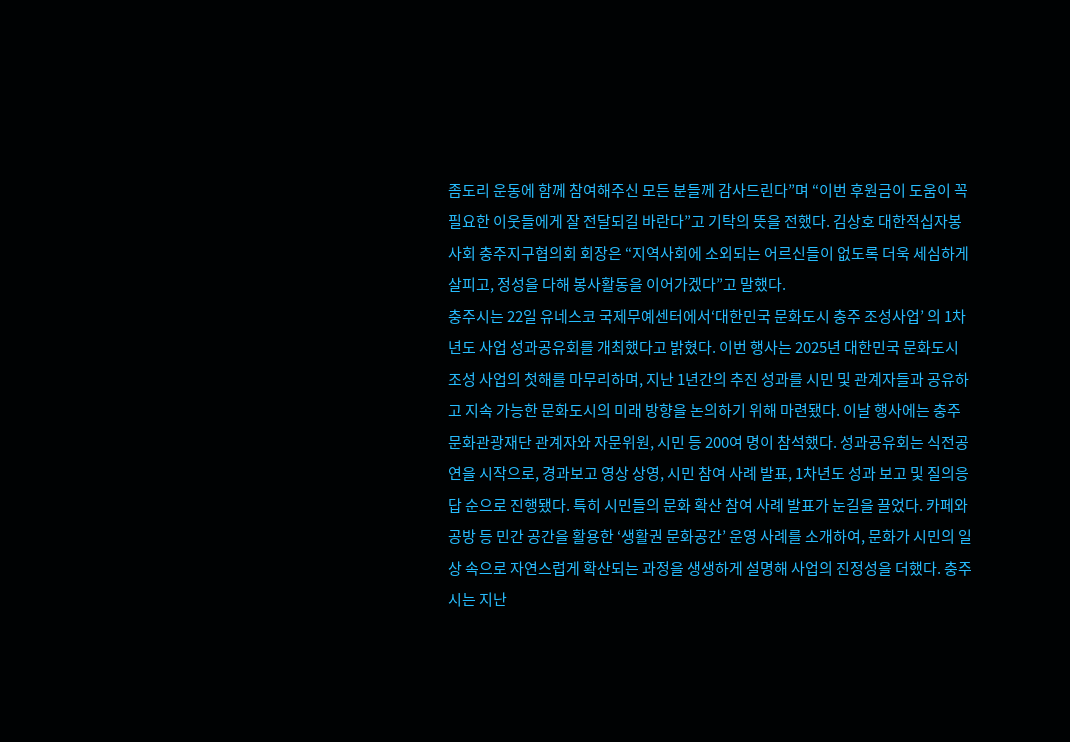좀도리 운동에 함께 참여해주신 모든 분들께 감사드린다”며 “이번 후원금이 도움이 꼭 필요한 이웃들에게 잘 전달되길 바란다”고 기탁의 뜻을 전했다. 김상호 대한적십자봉사회 충주지구협의회 회장은 “지역사회에 소외되는 어르신들이 없도록 더욱 세심하게 살피고, 정성을 다해 봉사활동을 이어가겠다”고 말했다.
충주시는 22일 유네스코 국제무예센터에서‘대한민국 문화도시 충주 조성사업’ 의 1차년도 사업 성과공유회를 개최했다고 밝혔다. 이번 행사는 2025년 대한민국 문화도시 조성 사업의 첫해를 마무리하며, 지난 1년간의 추진 성과를 시민 및 관계자들과 공유하고 지속 가능한 문화도시의 미래 방향을 논의하기 위해 마련됐다. 이날 행사에는 충주문화관광재단 관계자와 자문위원, 시민 등 200여 명이 참석했다. 성과공유회는 식전공연을 시작으로, 경과보고 영상 상영, 시민 참여 사례 발표, 1차년도 성과 보고 및 질의응답 순으로 진행됐다. 특히 시민들의 문화 확산 참여 사례 발표가 눈길을 끌었다. 카페와 공방 등 민간 공간을 활용한 ‘생활권 문화공간’ 운영 사례를 소개하여, 문화가 시민의 일상 속으로 자연스럽게 확산되는 과정을 생생하게 설명해 사업의 진정성을 더했다. 충주시는 지난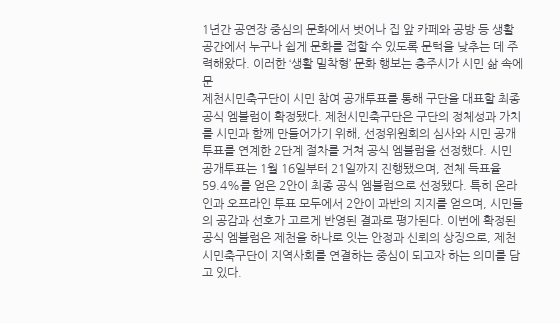1년간 공연장 중심의 문화에서 벗어나 집 앞 카페와 공방 등 생활공간에서 누구나 쉽게 문화를 접할 수 있도록 문턱을 낮추는 데 주력해왔다. 이러한 ‘생활 밀착형’ 문화 행보는 충주시가 시민 삶 속에 문
제천시민축구단이 시민 참여 공개투표를 통해 구단을 대표할 최종 공식 엠블럼이 확정됐다. 제천시민축구단은 구단의 정체성과 가치를 시민과 함께 만들어가기 위해, 선정위원회의 심사와 시민 공개투표를 연계한 2단계 절차를 거쳐 공식 엠블럼을 선정했다. 시민 공개투표는 1월 16일부터 21일까지 진행됐으며, 전체 득표율 59.4%를 얻은 2안이 최종 공식 엠블럼으로 선정됐다. 특히 온라인과 오프라인 투표 모두에서 2안이 과반의 지지를 얻으며, 시민들의 공감과 선호가 고르게 반영된 결과로 평가된다. 이번에 확정된 공식 엠블럼은 제천을 하나로 잇는 안정과 신뢰의 상징으로, 제천시민축구단이 지역사회를 연결하는 중심이 되고자 하는 의미를 담고 있다.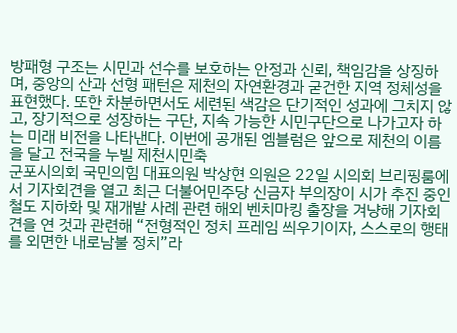방패형 구조는 시민과 선수를 보호하는 안정과 신뢰, 책임감을 상징하며, 중앙의 산과 선형 패턴은 제천의 자연환경과 굳건한 지역 정체성을 표현했다. 또한 차분하면서도 세련된 색감은 단기적인 성과에 그치지 않고, 장기적으로 성장하는 구단, 지속 가능한 시민구단으로 나가고자 하는 미래 비전을 나타낸다. 이번에 공개된 엠블럼은 앞으로 제천의 이름을 달고 전국을 누빌 제천시민축
군포시의회 국민의힘 대표의원 박상현 의원은 22일 시의회 브리핑룸에서 기자회견을 열고 최근 더불어민주당 신금자 부의장이 시가 추진 중인 철도 지하화 및 재개발 사례 관련 해외 벤치마킹 출장을 겨냥해 기자회견을 연 것과 관련해 “전형적인 정치 프레임 씌우기이자, 스스로의 행태를 외면한 내로남불 정치”라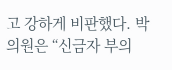고 강하게 비판했다. 박 의원은 “신금자 부의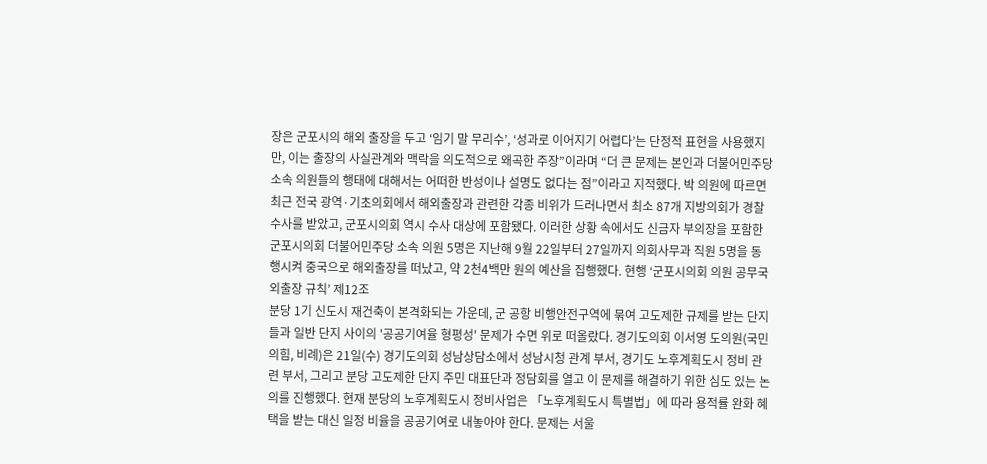장은 군포시의 해외 출장을 두고 ‘임기 말 무리수’, ‘성과로 이어지기 어렵다’는 단정적 표현을 사용했지만, 이는 출장의 사실관계와 맥락을 의도적으로 왜곡한 주장”이라며 “더 큰 문제는 본인과 더불어민주당 소속 의원들의 행태에 대해서는 어떠한 반성이나 설명도 없다는 점”이라고 지적했다. 박 의원에 따르면 최근 전국 광역·기초의회에서 해외출장과 관련한 각종 비위가 드러나면서 최소 87개 지방의회가 경찰 수사를 받았고, 군포시의회 역시 수사 대상에 포함됐다. 이러한 상황 속에서도 신금자 부의장을 포함한 군포시의회 더불어민주당 소속 의원 5명은 지난해 9월 22일부터 27일까지 의회사무과 직원 5명을 동행시켜 중국으로 해외출장를 떠났고, 약 2천4백만 원의 예산을 집행했다. 현행 ‘군포시의회 의원 공무국외출장 규칙’ 제12조
분당 1기 신도시 재건축이 본격화되는 가운데, 군 공항 비행안전구역에 묶여 고도제한 규제를 받는 단지들과 일반 단지 사이의 '공공기여율 형평성' 문제가 수면 위로 떠올랐다. 경기도의회 이서영 도의원(국민의힘, 비례)은 21일(수) 경기도의회 성남상담소에서 성남시청 관계 부서, 경기도 노후계획도시 정비 관련 부서, 그리고 분당 고도제한 단지 주민 대표단과 정담회를 열고 이 문제를 해결하기 위한 심도 있는 논의를 진행했다. 현재 분당의 노후계획도시 정비사업은 「노후계획도시 특별법」에 따라 용적률 완화 혜택을 받는 대신 일정 비율을 공공기여로 내놓아야 한다. 문제는 서울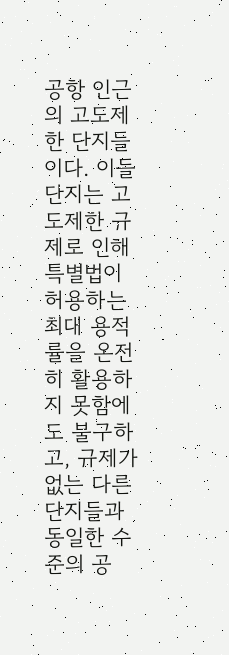공항 인근의 고도제한 단지들이다. 이들 단지는 고도제한 규제로 인해 특별법이 허용하는 최대 용적률을 온전히 활용하지 못함에도 불구하고, 규제가 없는 다른 단지들과 동일한 수준의 공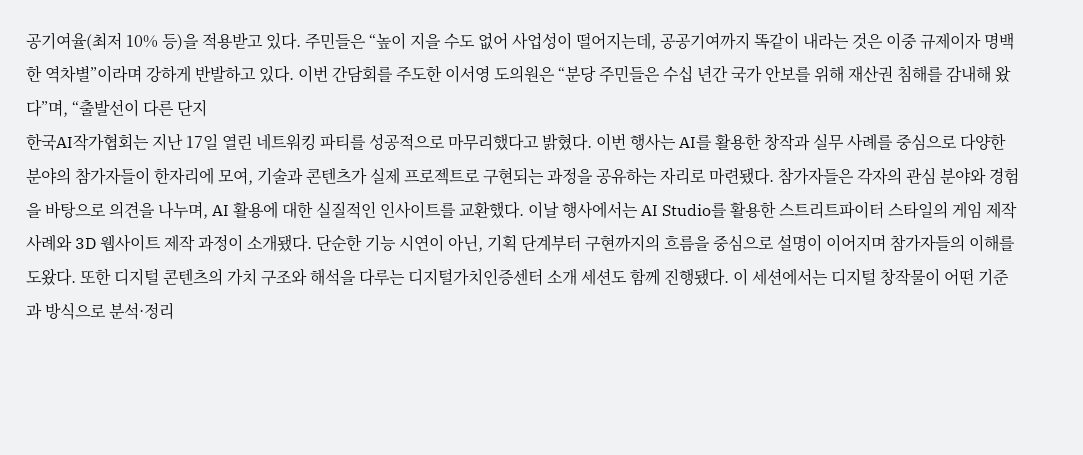공기여율(최저 10% 등)을 적용받고 있다. 주민들은 “높이 지을 수도 없어 사업성이 떨어지는데, 공공기여까지 똑같이 내라는 것은 이중 규제이자 명백한 역차별”이라며 강하게 반발하고 있다. 이번 간담회를 주도한 이서영 도의원은 “분당 주민들은 수십 년간 국가 안보를 위해 재산권 침해를 감내해 왔다”며, “출발선이 다른 단지
한국AI작가협회는 지난 17일 열린 네트워킹 파티를 성공적으로 마무리했다고 밝혔다. 이번 행사는 AI를 활용한 창작과 실무 사례를 중심으로 다양한 분야의 참가자들이 한자리에 모여, 기술과 콘텐츠가 실제 프로젝트로 구현되는 과정을 공유하는 자리로 마련됐다. 참가자들은 각자의 관심 분야와 경험을 바탕으로 의견을 나누며, AI 활용에 대한 실질적인 인사이트를 교환했다. 이날 행사에서는 AI Studio를 활용한 스트리트파이터 스타일의 게임 제작 사례와 3D 웹사이트 제작 과정이 소개됐다. 단순한 기능 시연이 아닌, 기획 단계부터 구현까지의 흐름을 중심으로 설명이 이어지며 참가자들의 이해를 도왔다. 또한 디지털 콘텐츠의 가치 구조와 해석을 다루는 디지털가치인증센터 소개 세션도 함께 진행됐다. 이 세션에서는 디지털 창작물이 어떤 기준과 방식으로 분석·정리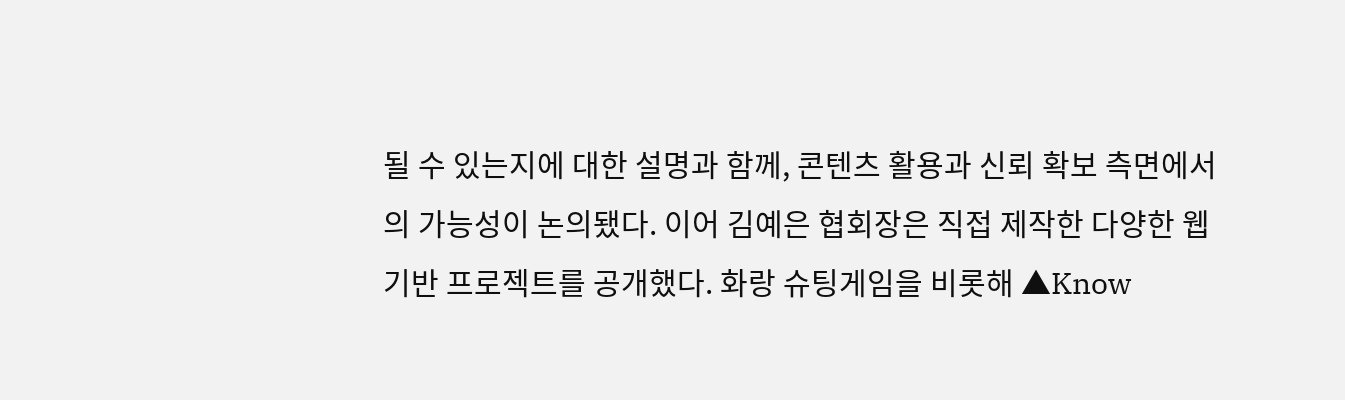될 수 있는지에 대한 설명과 함께, 콘텐츠 활용과 신뢰 확보 측면에서의 가능성이 논의됐다. 이어 김예은 협회장은 직접 제작한 다양한 웹 기반 프로젝트를 공개했다. 화랑 슈팅게임을 비롯해 ▲Know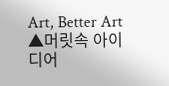Art, Better Art ▲머릿속 아이디어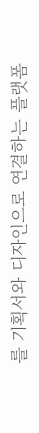를 기획서와 디자인으로 연결하는 플랫폼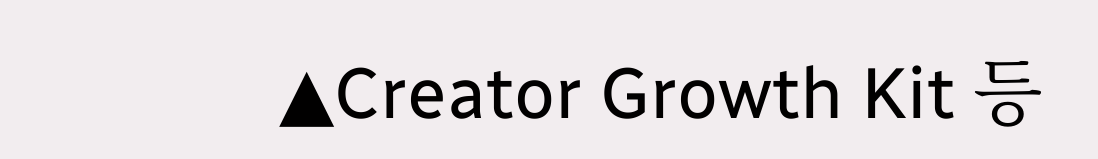▲Creator Growth Kit 등